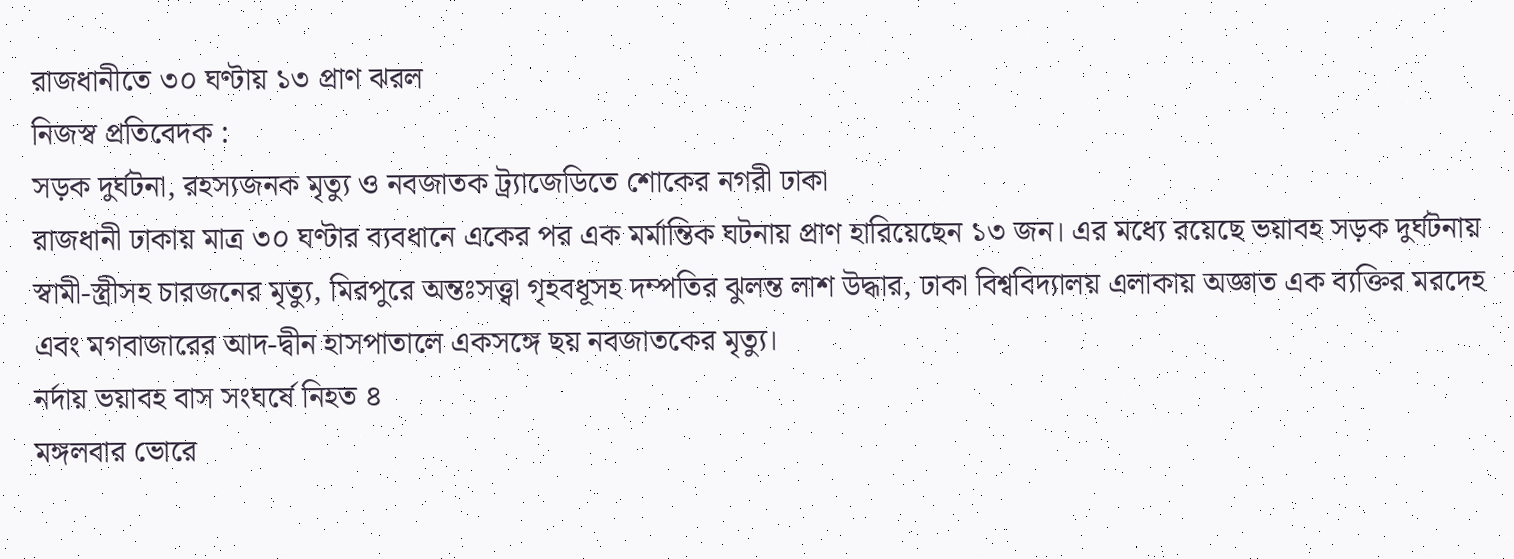রাজধানীতে ৩০ ঘণ্টায় ১৩ প্রাণ ঝরল
নিজস্ব প্রতিবেদক :
সড়ক দুর্ঘটনা, রহস্যজনক মৃত্যু ও নবজাতক ট্র্যাজেডিতে শোকের নগরী ঢাকা
রাজধানী ঢাকায় মাত্র ৩০ ঘণ্টার ব্যবধানে একের পর এক মর্মান্তিক ঘটনায় প্রাণ হারিয়েছেন ১৩ জন। এর মধ্যে রয়েছে ভয়াবহ সড়ক দুর্ঘটনায় স্বামী-স্ত্রীসহ চারজনের মৃত্যু, মিরপুরে অন্তঃসত্ত্বা গৃহবধূসহ দম্পতির ঝুলন্ত লাশ উদ্ধার, ঢাকা বিশ্ববিদ্যালয় এলাকায় অজ্ঞাত এক ব্যক্তির মরদেহ এবং মগবাজারের আদ-দ্বীন হাসপাতালে একসঙ্গে ছয় নবজাতকের মৃত্যু।
নর্দায় ভয়াবহ বাস সংঘর্ষে নিহত ৪
মঙ্গলবার ভোরে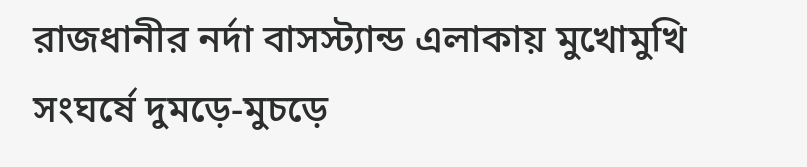রাজধানীর নর্দা বাসস্ট্যান্ড এলাকায় মুখোমুখি সংঘর্ষে দুমড়ে-মুচড়ে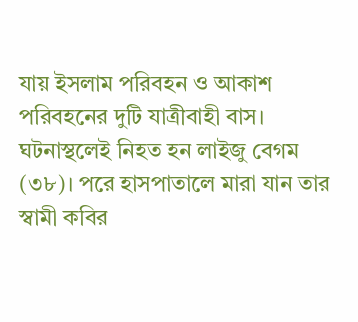যায় ইসলাম পরিবহন ও আকাশ পরিবহনের দুটি যাত্রীবাহী বাস। ঘটনাস্থলেই নিহত হন লাইজু বেগম (৩৮)। পরে হাসপাতালে মারা যান তার স্বামী কবির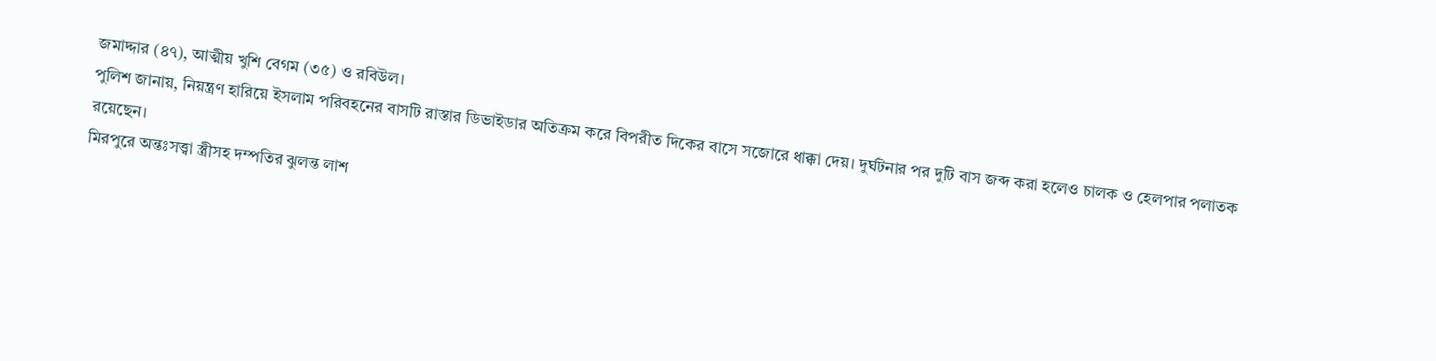জমাদ্দার (৪৭), আত্মীয় খুশি বেগম (৩৫) ও রবিউল।
পুলিশ জানায়, নিয়ন্ত্রণ হারিয়ে ইসলাম পরিবহনের বাসটি রাস্তার ডিভাইডার অতিক্রম করে বিপরীত দিকের বাসে সজোরে ধাক্কা দেয়। দুর্ঘটনার পর দুটি বাস জব্দ করা হলেও চালক ও হেলপার পলাতক রয়েছেন।
মিরপুরে অন্তঃসত্ত্বা স্ত্রীসহ দম্পতির ঝুলন্ত লাশ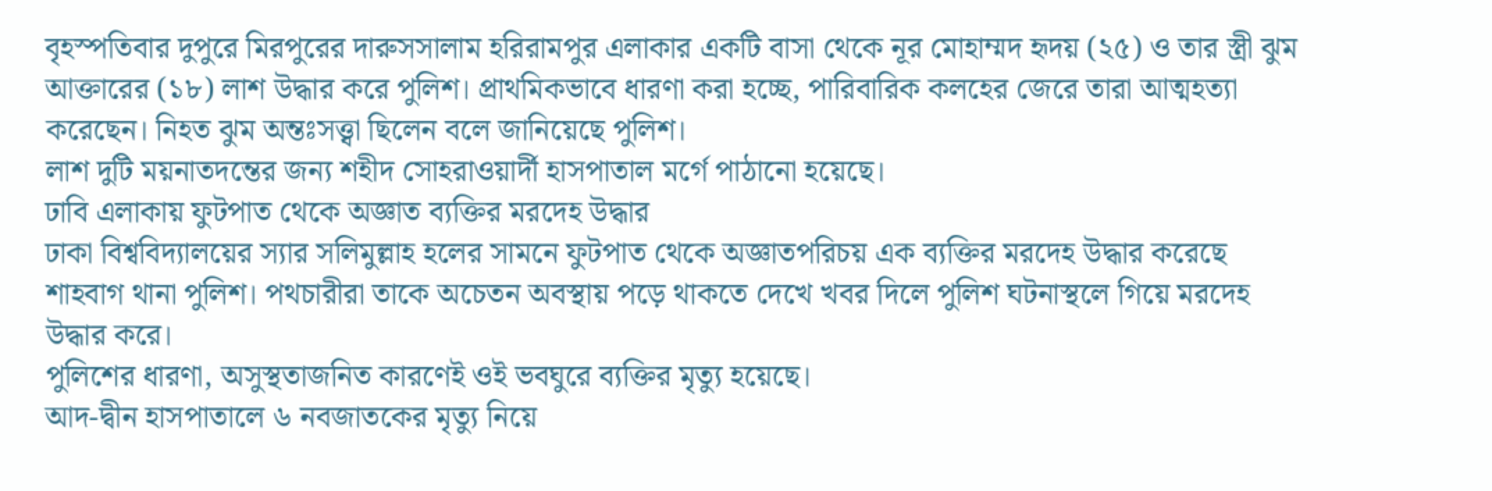বৃহস্পতিবার দুপুরে মিরপুরের দারুসসালাম হরিরামপুর এলাকার একটি বাসা থেকে নূর মোহাম্মদ হৃদয় (২৫) ও তার স্ত্রী ঝুম আক্তারের (১৮) লাশ উদ্ধার করে পুলিশ। প্রাথমিকভাবে ধারণা করা হচ্ছে, পারিবারিক কলহের জেরে তারা আত্মহত্যা করেছেন। নিহত ঝুম অন্তঃসত্ত্বা ছিলেন বলে জানিয়েছে পুলিশ।
লাশ দুটি ময়নাতদন্তের জন্য শহীদ সোহরাওয়ার্দী হাসপাতাল মর্গে পাঠানো হয়েছে।
ঢাবি এলাকায় ফুটপাত থেকে অজ্ঞাত ব্যক্তির মরদেহ উদ্ধার
ঢাকা বিশ্ববিদ্যালয়ের স্যার সলিমুল্লাহ হলের সামনে ফুটপাত থেকে অজ্ঞাতপরিচয় এক ব্যক্তির মরদেহ উদ্ধার করেছে শাহবাগ থানা পুলিশ। পথচারীরা তাকে অচেতন অবস্থায় পড়ে থাকতে দেখে খবর দিলে পুলিশ ঘটনাস্থলে গিয়ে মরদেহ উদ্ধার করে।
পুলিশের ধারণা, অসুস্থতাজনিত কারণেই ওই ভবঘুরে ব্যক্তির মৃত্যু হয়েছে।
আদ-দ্বীন হাসপাতালে ৬ নবজাতকের মৃত্যু নিয়ে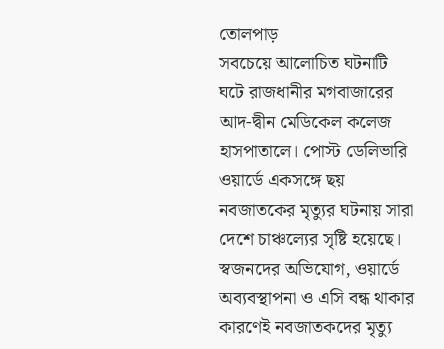তোলপাড়
সবচেয়ে আলোচিত ঘটনাটি ঘটে রাজধানীর মগবাজারের আদ-দ্বীন মেডিকেল কলেজ হাসপাতালে। পোস্ট ডেলিভারি ওয়ার্ডে একসঙ্গে ছয় নবজাতকের মৃত্যুর ঘটনায় সারা দেশে চাঞ্চল্যের সৃষ্টি হয়েছে।
স্বজনদের অভিযোগ, ওয়ার্ডে অব্যবস্থাপনা ও এসি বন্ধ থাকার কারণেই নবজাতকদের মৃত্যু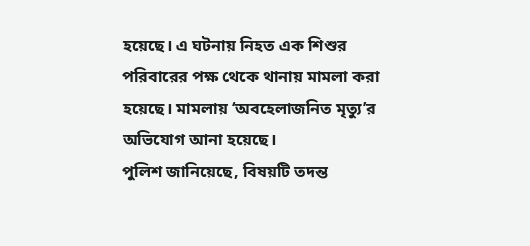হয়েছে। এ ঘটনায় নিহত এক শিশুর পরিবারের পক্ষ থেকে থানায় মামলা করা হয়েছে। মামলায় ‘অবহেলাজনিত মৃত্যু’র অভিযোগ আনা হয়েছে।
পুলিশ জানিয়েছে, বিষয়টি তদন্ত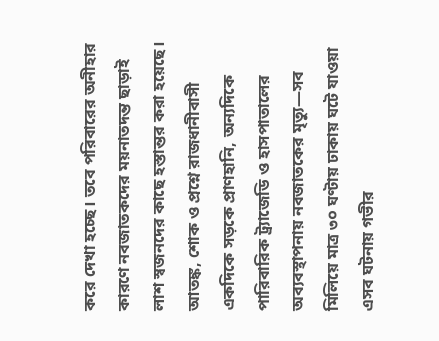করে দেখা হচ্ছে। তবে পরিবারের অনীহার কারণে নবজাতকদের ময়নাতদন্ত ছাড়াই লাশ স্বজনদের কাছে হস্তান্তর করা হয়েছে।
আতঙ্ক, শোক ও প্রশ্নে রাজধানীবাসী
একদিকে সড়কে প্রাণহানি, অন্যদিকে পারিবারিক ট্র্যাজেডি ও হাসপাতালের অব্যবস্থাপনায় নবজাতকের মৃত্যু—সব মিলিয়ে মাত্র ৩০ ঘণ্টায় ঢাকায় ঘটে যাওয়া এসব ঘটনায় গভীর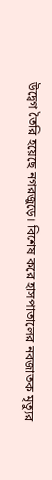উদ্বেগ তৈরি হয়েছে নগরজুড়ে। বিশেষ করে হাসপাতালের নবজাতক মৃত্যুর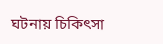ঘটনায় চিকিৎসা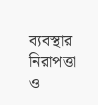ব্যবস্থার নিরাপত্তা ও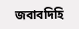জবাবদিহি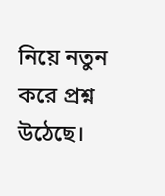নিয়ে নতুন করে প্রশ্ন উঠেছে।